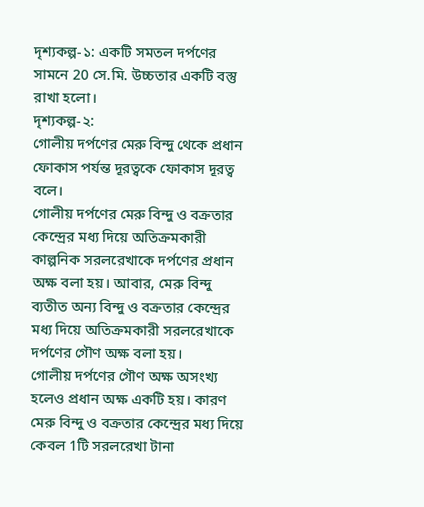দৃশ্যকল্প-১: একটি সমতল দর্পণের সামনে 20 সে.মি. উচ্চতার একটি বস্তু রাখা হলো।
দৃশ্যকল্প-২:
গোলীয় দর্পণের মেরু বিন্দু থেকে প্রধান ফোকাস পর্যন্ত দূরত্বকে ফোকাস দূরত্ব বলে।
গোলীয় দর্পণের মেরু বিন্দু ও বক্রতার কেন্দ্রের মধ্য দিয়ে অতিক্রমকারী কাল্পনিক সরলরেখাকে দর্পণের প্রধান অক্ষ বলা হয়। আবার, মেরু বিন্দু ব্যতীত অন্য বিন্দু ও বক্রতার কেন্দ্রের মধ্য দিয়ে অতিক্রমকারী সরলরেখাকে দর্পণের গৌণ অক্ষ বলা হয়।
গোলীয় দর্পণের গৌণ অক্ষ অসংখ্য হলেও প্রধান অক্ষ একটি হয়। কারণ মেরু বিন্দু ও বক্রতার কেন্দ্রের মধ্য দিয়ে কেবল 1টি সরলরেখা টানা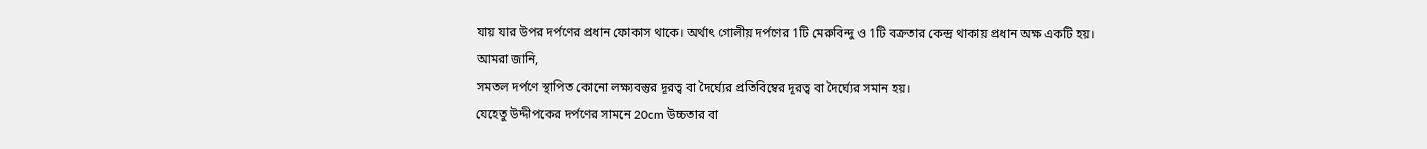যায় যার উপর দর্পণের প্রধান ফোকাস থাকে। অর্থাৎ গোলীয় দর্পণের 1টি মেরুবিন্দু ও 1টি বক্রতার কেন্দ্র থাকায় প্রধান অক্ষ একটি হয়।
আমরা জানি,
সমতল দর্পণে স্থাপিত কোনো লক্ষ্যবস্তুর দূরত্ব বা দৈর্ঘ্যের প্রতিবিম্বের দূরত্ব বা দৈর্ঘ্যের সমান হয়।
যেহেতু উদ্দীপকের দর্পণের সামনে 20cm উচ্চতার বা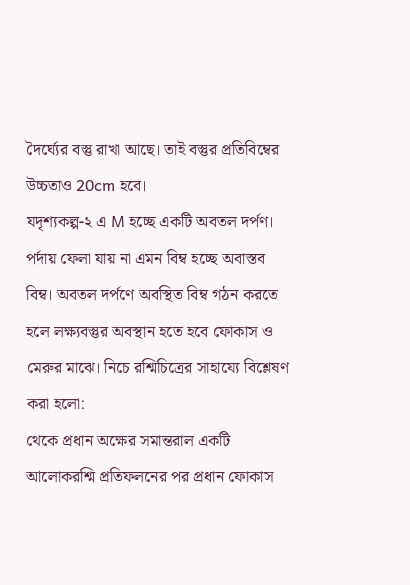দৈর্ঘ্যের বস্তু রাখা আছে। তাই বস্তুর প্রতিবিম্বের উচ্চতাও 20cm হবে।
যদৃশ্যকল্প-২ এ M হচ্ছে একটি অবতল দর্পণ। পর্দায় ফেলা যায় না এমন বিম্ব হচ্ছে অবাস্তব বিম্ব। অবতল দর্পণে অবস্থিত বিম্ব গঠন করতে হলে লক্ষ্যবস্তুর অবস্থান হতে হবে ফোকাস ও মেরুর মাঝে। নিচে রশ্মিচিত্রের সাহায্যে বিশ্লেষণ করা হলো:
থেকে প্রধান অক্ষের সমান্তরাল একটি আলোকরশ্মি প্রতিফলনের পর প্রধান ফোকাস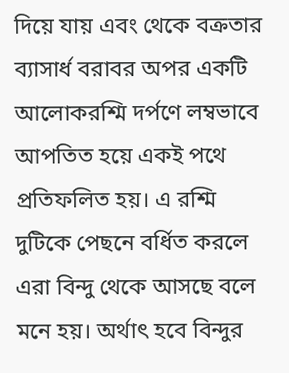দিয়ে যায় এবং থেকে বক্রতার ব্যাসার্ধ বরাবর অপর একটি আলোকরশ্মি দর্পণে লম্বভাবে আপতিত হয়ে একই পথে প্রতিফলিত হয়। এ রশ্মি দুটিকে পেছনে বর্ধিত করলে এরা বিন্দু থেকে আসছে বলে মনে হয়। অর্থাৎ হবে বিন্দুর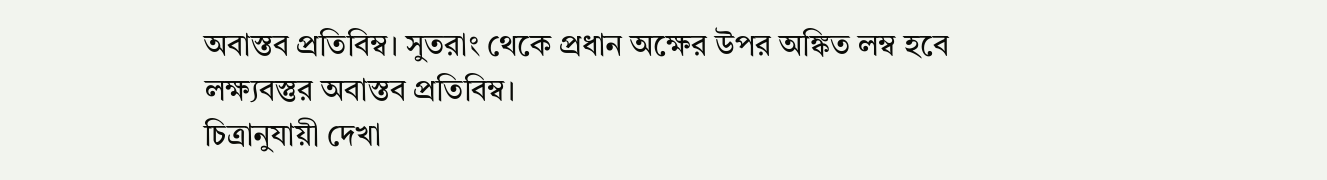অবাস্তব প্রতিবিম্ব। সুতরাং থেকে প্রধান অক্ষের উপর অঙ্কিত লম্ব হবে লক্ষ্যবস্তুর অবাস্তব প্রতিবিম্ব।
চিত্রানুযায়ী দেখা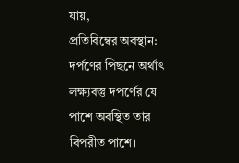যায়,
প্রতিবিম্বের অবস্থান: দর্পণের পিছনে অর্থাৎ লক্ষ্যবস্তু দপর্ণের যে পাশে অবস্থিত তার বিপরীত পাশে।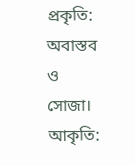প্রকৃতি: অবাস্তব ও সোজা।
আকৃতি: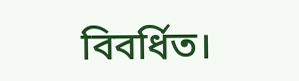বিবর্ধিত।